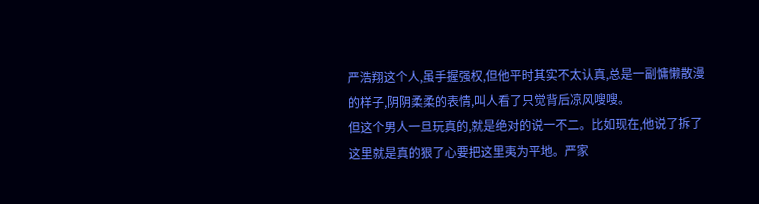严浩翔这个人,虽手握强权,但他平时其实不太认真,总是一副慵懒散漫的样子,阴阴柔柔的表情,叫人看了只觉背后凉风嗖嗖。
但这个男人一旦玩真的,就是绝对的说一不二。比如现在,他说了拆了这里就是真的狠了心要把这里夷为平地。严家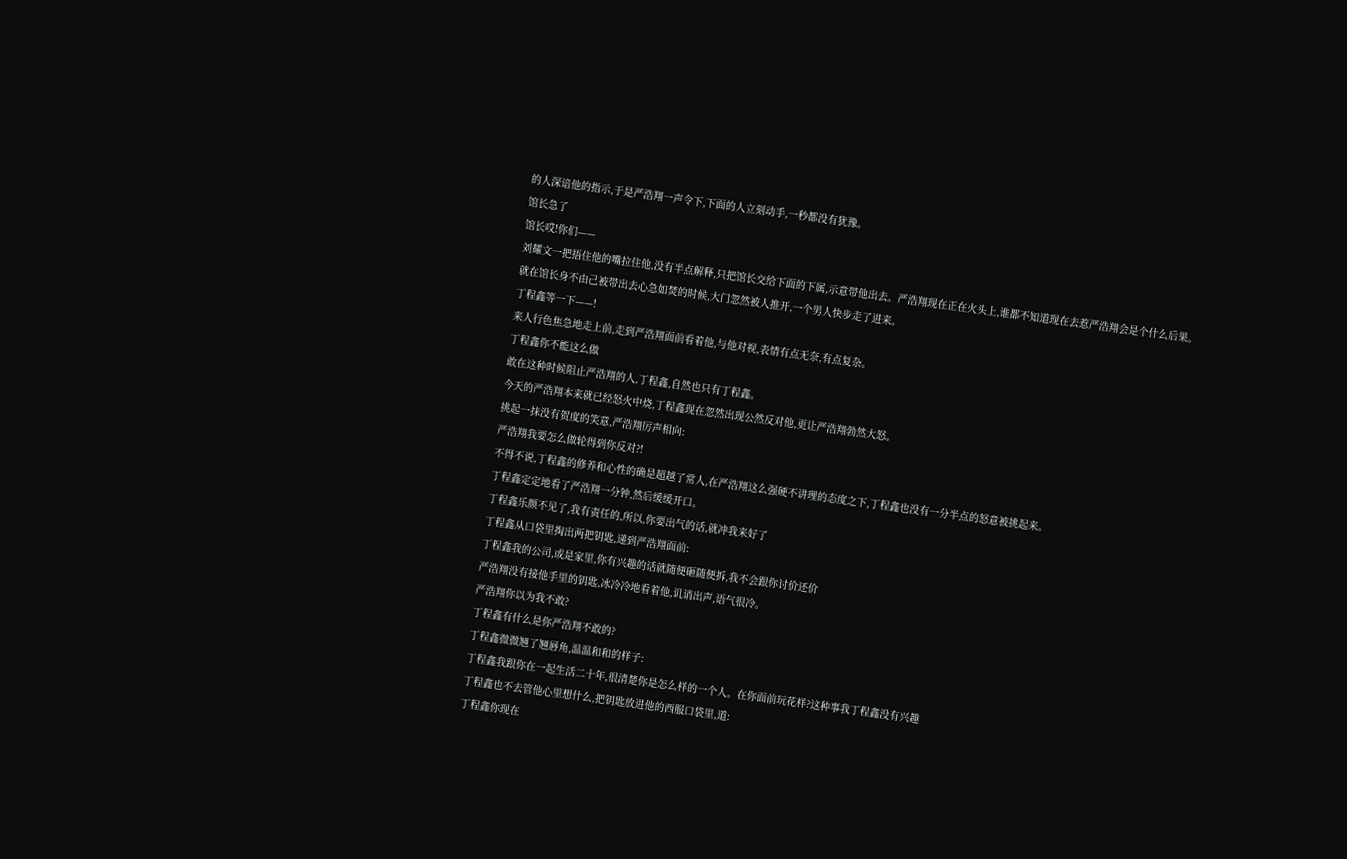的人深谙他的指示,于是严浩翔一声令下,下面的人立刻动手,一秒都没有犹豫。
馆长急了
馆长哎!你们——
刘耀文一把捂住他的嘴拉住他,没有半点解释,只把馆长交给下面的下属,示意带他出去。严浩翔现在正在火头上,谁都不知道现在去惹严浩翔会是个什么后果。
就在馆长身不由己被带出去心急如焚的时候,大门忽然被人推开,一个男人快步走了进来。
丁程鑫等一下——!
来人行色焦急地走上前,走到严浩翔面前看着他,与他对视,表情有点无奈,有点复杂。
丁程鑫你不能这么做
敢在这种时候阻止严浩翔的人,丁程鑫,自然也只有丁程鑫。
今天的严浩翔本来就已经怒火中烧,丁程鑫现在忽然出现公然反对他,更让严浩翔勃然大怒。
挑起一抹没有贺度的笑意,严浩翔厉声相向:
严浩翔我要怎么做轮得到你反对?!
不得不说,丁程鑫的修养和心性的确是超越了常人,在严浩翔这么强硬不讲理的态度之下,丁程鑫也没有一分半点的怒意被挑起来。
丁程鑫定定地看了严浩翔一分钟,然后缓缓开口。
丁程鑫乐颜不见了,我有责任的,所以,你要出气的话,就冲我来好了
丁程鑫从口袋里掏出两把钥匙,递到严浩翔面前:
丁程鑫我的公司,或是家里,你有兴趣的话就随便砸随便拆,我不会跟你讨价还价
严浩翔没有接他手里的钥匙,冰冷冷地看着他,讥诮出声,语气很冷。
严浩翔你以为我不敢?
丁程鑫有什么是你严浩翔不敢的?
丁程鑫微微翘了翘唇角,温温和和的样子:
丁程鑫我跟你在一起生活二十年,很清楚你是怎么样的一个人。在你面前玩花样?这种事我丁程鑫没有兴趣
丁程鑫也不去管他心里想什么,把钥匙放进他的西服口袋里,道:
丁程鑫你现在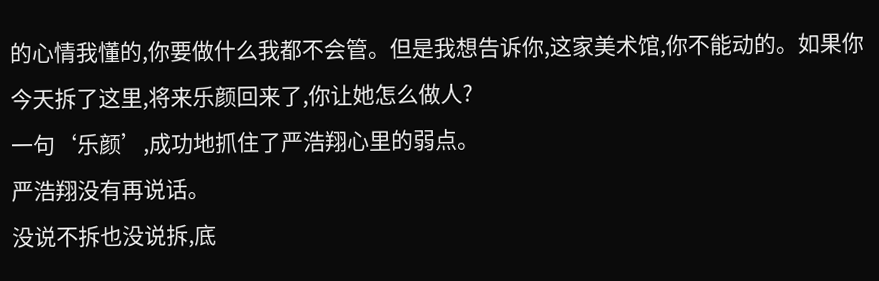的心情我懂的,你要做什么我都不会管。但是我想告诉你,这家美术馆,你不能动的。如果你今天拆了这里,将来乐颜回来了,你让她怎么做人?
一句‘乐颜’,成功地抓住了严浩翔心里的弱点。
严浩翔没有再说话。
没说不拆也没说拆,底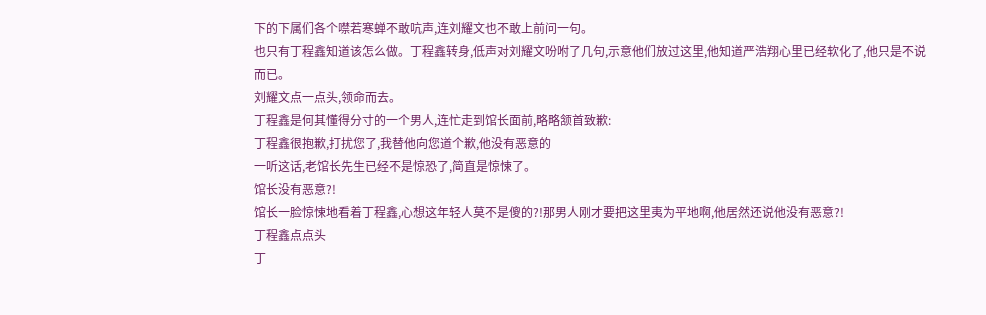下的下属们各个噤若寒蝉不敢吭声,连刘耀文也不敢上前问一句。
也只有丁程鑫知道该怎么做。丁程鑫转身,低声对刘耀文吩咐了几句,示意他们放过这里,他知道严浩翔心里已经软化了,他只是不说而已。
刘耀文点一点头,领命而去。
丁程鑫是何其懂得分寸的一个男人,连忙走到馆长面前,略略颔首致歉:
丁程鑫很抱歉,打扰您了,我替他向您道个歉,他没有恶意的
一听这话,老馆长先生已经不是惊恐了,简直是惊悚了。
馆长没有恶意?!
馆长一脸惊悚地看着丁程鑫,心想这年轻人莫不是傻的?!那男人刚才要把这里夷为平地啊,他居然还说他没有恶意?!
丁程鑫点点头
丁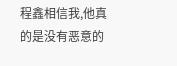程鑫相信我,他真的是没有恶意的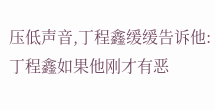压低声音,丁程鑫缓缓告诉他:
丁程鑫如果他刚才有恶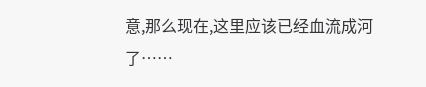意,那么现在,这里应该已经血流成河了……